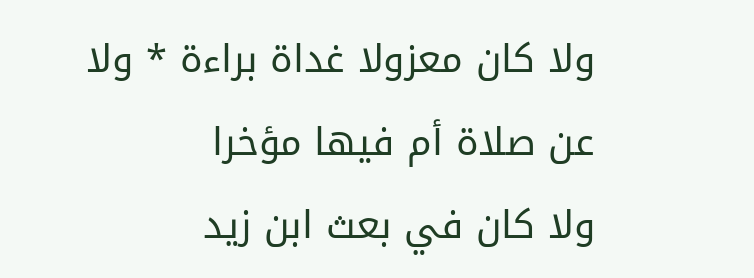ولا كان معزولا غداة براءة * ولا عن صلاة أم فيها مؤخرا
ولا كان في بعث ابن زيد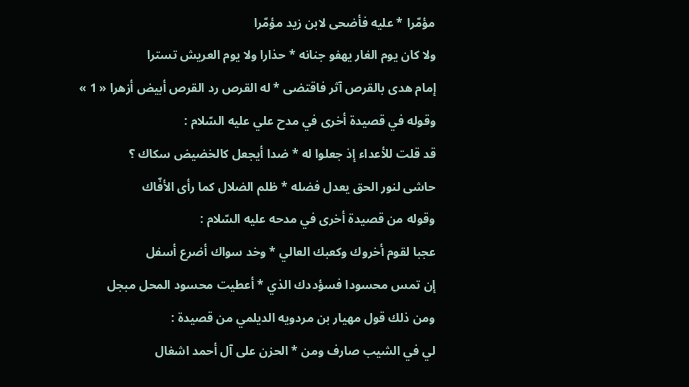مؤمّرا * عليه فأضحى لابن زيد مؤمّرا
ولا كان يوم الغار يهفو جنانه * حذارا ولا يوم العريش تسترا
إمام هدى بالقرص آثر فاقتضى * له القرص رد القرص أبيض أزهرا « 1 »
وقوله في قصيدة أخرى في مدح علي عليه السّلام :
قد قلت للأعداء إذ جعلوا له * ضدا أيجعل كالخضيض سكاك ؟
حاشى لنور الحق يعدل فضله * ظلم الضلال كما رأى الأفّاك
وقوله من قصيدة أخرى في مدحه عليه السّلام :
عجبا لقوم أخروك وكعبك العالي * وخد سواك أضرع أسفل
إن تمس محسودا فسؤددك الذي * أعطيت محسود المحل مبجل
ومن ذلك قول مهيار بن مردويه الديلمي من قصيدة :
لي في الشيب صارف ومن * الحزن على آل أحمد اشغال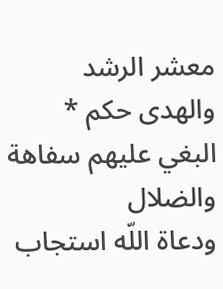معشر الرشد والهدى حكم * البغي عليهم سفاهة والضلال
ودعاة اللّه استجاب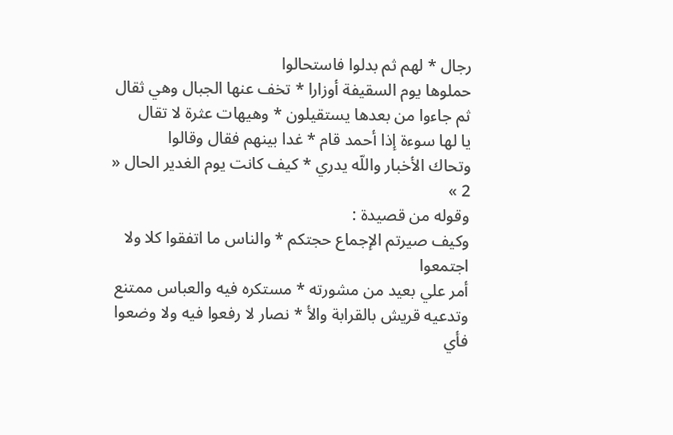رجال * لهم ثم بدلوا فاستحالوا
حملوها يوم السقيفة أوزارا * تخف عنها الجبال وهي ثقال
ثم جاءوا من بعدها يستقيلون * وهيهات عثرة لا تقال
يا لها سوءة إذا أحمد قام * غدا بينهم فقال وقالوا
وتحاك الأخبار واللّه يدري * كيف كانت يوم الغدير الحال « 2 »
وقوله من قصيدة :
وكيف صيرتم الإجماع حجتكم * والناس ما اتفقوا كلا ولا اجتمعوا
أمر علي بعيد من مشورته * مستكره فيه والعباس ممتنع
وتدعيه قريش بالقرابة والأ * نصار لا رفعوا فيه ولا وضعوا
فأي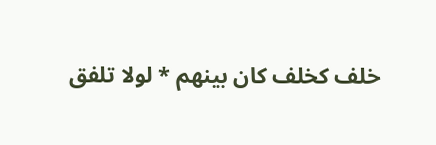خلف كخلف كان بينهم * لولا تلفق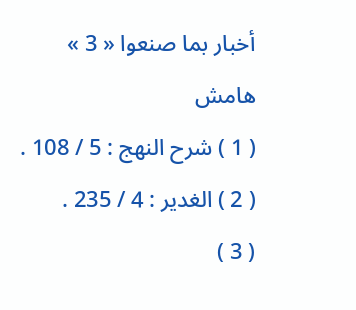أخبار بما صنعوا « 3 »
هامش
( 1 ) شرح النهج : 5 / 108 .
( 2 ) الغدير : 4 / 235 .
( 3 )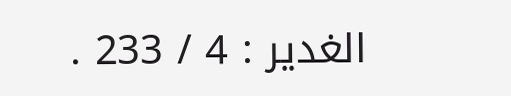الغدير : 4 / 233 .